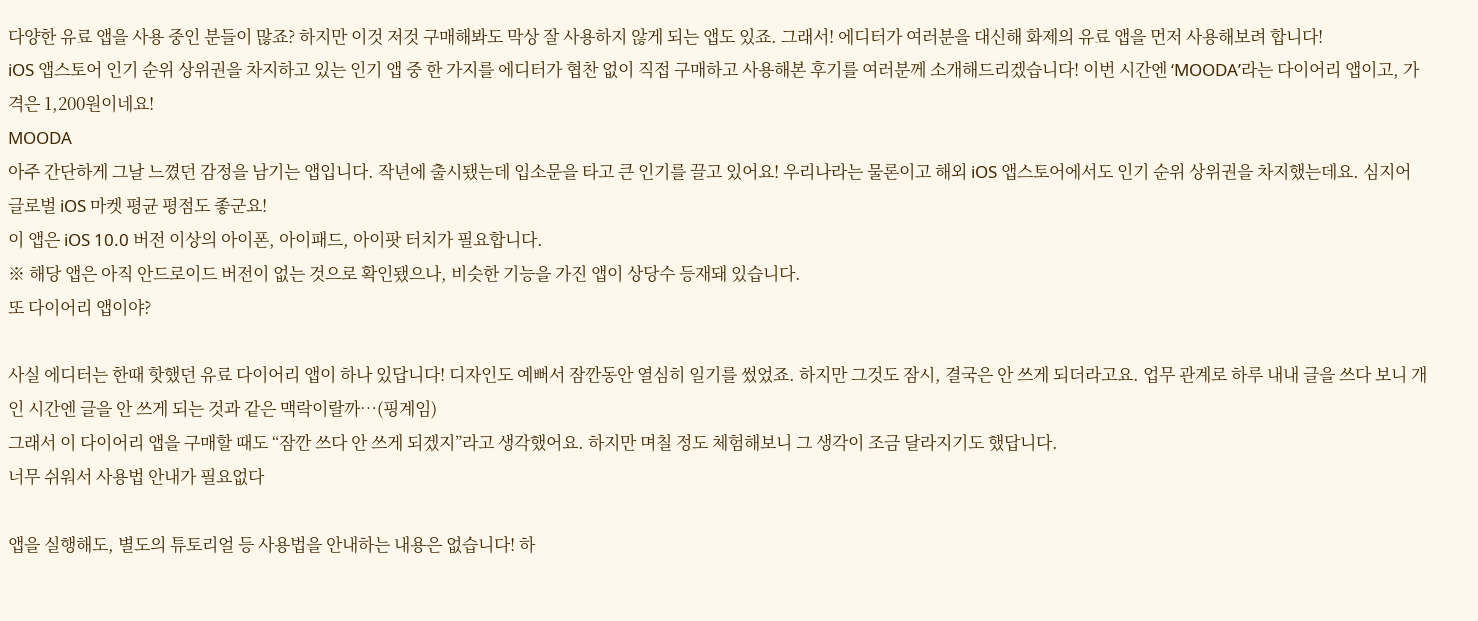다양한 유료 앱을 사용 중인 분들이 많죠? 하지만 이것 저것 구매해봐도 막상 잘 사용하지 않게 되는 앱도 있죠. 그래서! 에디터가 여러분을 대신해 화제의 유료 앱을 먼저 사용해보려 합니다!
iOS 앱스토어 인기 순위 상위권을 차지하고 있는 인기 앱 중 한 가지를 에디터가 협찬 없이 직접 구매하고 사용해본 후기를 여러분께 소개해드리겠습니다! 이번 시간엔 ‘MOODA’라는 다이어리 앱이고, 가격은 1,200원이네요!
MOODA
아주 간단하게 그날 느꼈던 감정을 남기는 앱입니다. 작년에 출시됐는데 입소문을 타고 큰 인기를 끌고 있어요! 우리나라는 물론이고 해외 iOS 앱스토어에서도 인기 순위 상위권을 차지했는데요. 심지어 글로벌 iOS 마켓 평균 평점도 좋군요!
이 앱은 iOS 10.0 버전 이상의 아이폰, 아이패드, 아이팟 터치가 필요합니다.
※ 해당 앱은 아직 안드로이드 버전이 없는 것으로 확인됐으나, 비슷한 기능을 가진 앱이 상당수 등재돼 있습니다.
또 다이어리 앱이야?

사실 에디터는 한때 핫했던 유료 다이어리 앱이 하나 있답니다! 디자인도 예뻐서 잠깐동안 열심히 일기를 썼었죠. 하지만 그것도 잠시, 결국은 안 쓰게 되더라고요. 업무 관계로 하루 내내 글을 쓰다 보니 개인 시간엔 글을 안 쓰게 되는 것과 같은 맥락이랄까…(핑계임)
그래서 이 다이어리 앱을 구매할 때도 “잠깐 쓰다 안 쓰게 되겠지”라고 생각했어요. 하지만 며칠 정도 체험해보니 그 생각이 조금 달라지기도 했답니다.
너무 쉬워서 사용법 안내가 필요없다

앱을 실행해도, 별도의 튜토리얼 등 사용법을 안내하는 내용은 없습니다! 하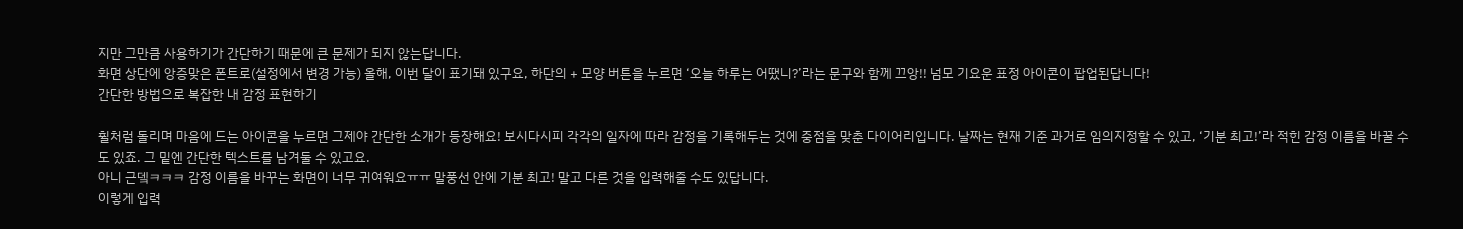지만 그만큼 사용하기가 간단하기 때문에 큰 문제가 되지 않는답니다.
화면 상단에 앙증맞은 폰트로(설정에서 변경 가능) 올해, 이번 달이 표기돼 있구요, 하단의 + 모양 버튼을 누르면 ‘오늘 하루는 어땠니?’라는 문구와 함께 끄앙!! 넘모 기요운 표정 아이콘이 팝업된답니다!
간단한 방법으로 복잡한 내 감정 표현하기

휠처럼 돌리며 마음에 드는 아이콘을 누르면 그제야 간단한 소개가 등장해요! 보시다시피 각각의 일자에 따라 감정을 기록해두는 것에 중점을 맞춘 다이어리입니다. 날짜는 현재 기준 과거로 임의지정할 수 있고, ‘기분 최고!’라 적힌 감정 이름을 바꿀 수도 있죠. 그 밑엔 간단한 텍스트를 남겨둘 수 있고요.
아니 근뎈ㅋㅋㅋ 감정 이름을 바꾸는 화면이 너무 귀여워요ㅠㅠ 말풍선 안에 기분 최고! 말고 다른 것을 입력해줄 수도 있답니다.
이렇게 입력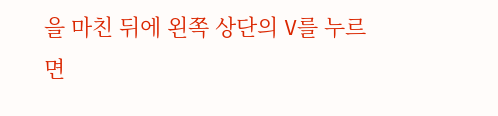을 마친 뒤에 왼쪽 상단의 V를 누르면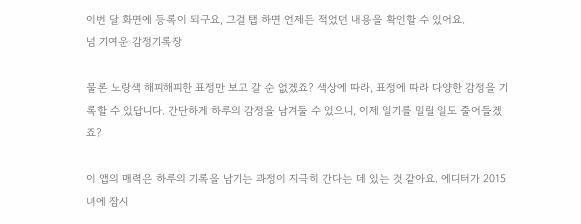이번 달 화면에 등록이 되구요, 그걸 탭 하면 언제든 적었던 내용을 확인할 수 있어요.
넘 기여운 감정기록장

물론 노랑색 해피해피한 표정만 보고 갈 순 없겠죠? 색상에 따라, 표정에 따라 다양한 감정을 기록할 수 있답니다. 간단하게 하루의 감정을 남겨둘 수 있으니, 이제 일기를 밀릴 일도 줄어들겠죠?

이 앱의 매력은 하루의 기록을 남기는 과정이 지극히 간다는 데 있는 것 같아요. 에디터가 2015녀에 잠시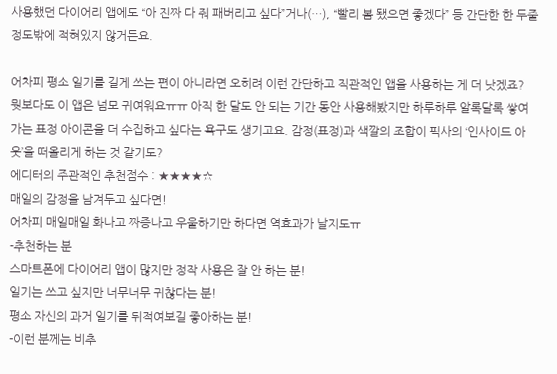사용했던 다이어리 앱에도 “아 진짜 다 줘 패버리고 싶다”거나(…), “빨리 봄 됐으면 좋겠다” 등 간단한 한 두줄 정도밖에 적혀있지 않거든요.

어차피 평소 일기를 길게 쓰는 편이 아니라면 오히려 이런 간단하고 직관적인 앱을 사용하는 게 더 낫겠죠? 뭣보다도 이 앱은 넘모 귀여워요ㅠㅠ 아직 한 달도 안 되는 기간 동안 사용해봤지만 하루하루 알록달록 쌓여가는 표정 아이콘을 더 수집하고 싶다는 욕구도 생기고요. 감정(표정)과 색깔의 조합이 픽사의 ‘인사이드 아웃’을 떠올리게 하는 것 같기도?
에디터의 주관적인 추천점수 : ★★★★☆
매일의 감정을 남겨두고 싶다면!
어차피 매일매일 화나고 짜증나고 우울하기만 하다면 역효과가 날지도ㅠ
-추천하는 분
스마트폰에 다이어리 앱이 많지만 정작 사용은 잘 안 하는 분!
일기는 쓰고 싶지만 너무너무 귀찮다는 분!
평소 자신의 과거 일기를 뒤적여보길 좋아하는 분!
-이런 분께는 비추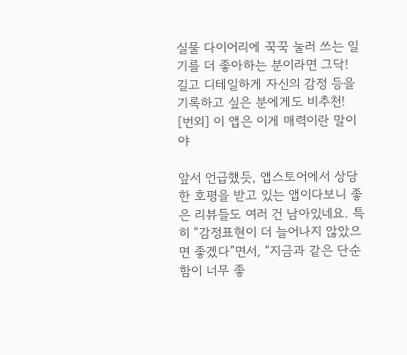실물 다이어리에 꾹꾹 눌러 쓰는 일기를 더 좋아하는 분이라면 그닥!
길고 디테일하게 자신의 감정 등을 기록하고 싶은 분에게도 비추천!
[번외] 이 앱은 이게 매력이란 말이야

앞서 언급했듯, 앱스토어에서 상당한 호평을 받고 있는 앱이다보니 좋은 리뷰들도 여러 건 남아있네요. 특히 “감정표현이 더 늘어나지 않았으면 좋겠다”면서, “지금과 같은 단순함이 너무 좋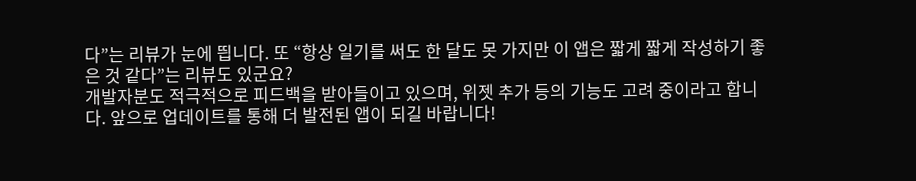다”는 리뷰가 눈에 띕니다. 또 “항상 일기를 써도 한 달도 못 가지만 이 앱은 짧게 짧게 작성하기 좋은 것 같다”는 리뷰도 있군요?
개발자분도 적극적으로 피드백을 받아들이고 있으며, 위젯 추가 등의 기능도 고려 중이라고 합니다. 앞으로 업데이트를 통해 더 발전된 앱이 되길 바랍니다!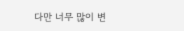다만 너무 많이 변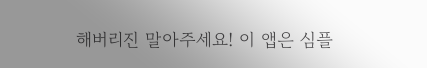해버리진 말아주세요! 이 앱은 심플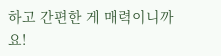하고 간편한 게 매력이니까요!